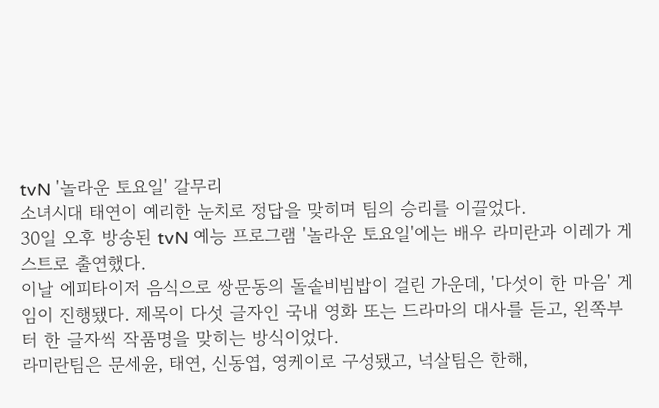tvN '놀라운 토요일' 갈무리
소녀시대 태연이 예리한 눈치로 정답을 맞히며 팀의 승리를 이끌었다.
30일 오후 방송된 tvN 예능 프로그램 '놀라운 토요일'에는 배우 라미란과 이레가 게스트로 출연했다.
이날 에피타이저 음식으로 쌍문동의 돌솥비빔밥이 걸린 가운데, '다섯이 한 마음' 게임이 진행됐다. 제목이 다섯 글자인 국내 영화 또는 드라마의 대사를 듣고, 왼쪽부터 한 글자씩 작품명을 맞히는 방식이었다.
라미란팀은 문세윤, 태연, 신동엽, 영케이로 구성됐고, 넉살팀은 한해,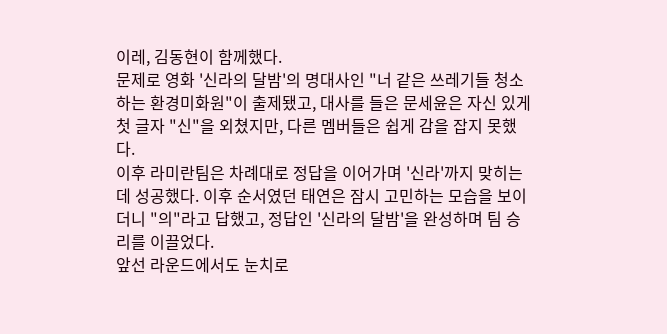이레, 김동현이 함께했다.
문제로 영화 '신라의 달밤'의 명대사인 "너 같은 쓰레기들 청소하는 환경미화원"이 출제됐고, 대사를 들은 문세윤은 자신 있게 첫 글자 "신"을 외쳤지만, 다른 멤버들은 쉽게 감을 잡지 못했다.
이후 라미란팀은 차례대로 정답을 이어가며 '신라'까지 맞히는 데 성공했다. 이후 순서였던 태연은 잠시 고민하는 모습을 보이더니 "의"라고 답했고, 정답인 '신라의 달밤'을 완성하며 팀 승리를 이끌었다.
앞선 라운드에서도 눈치로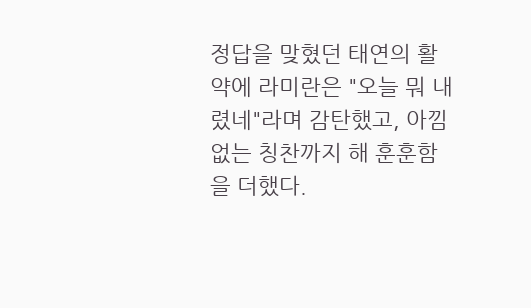정답을 맞혔던 태연의 활약에 라미란은 "오늘 뭐 내렸네"라며 감탄했고, 아낌없는 칭찬까지 해 훈훈함을 더했다.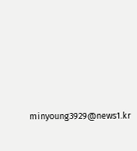minyoung3929@news1.kr